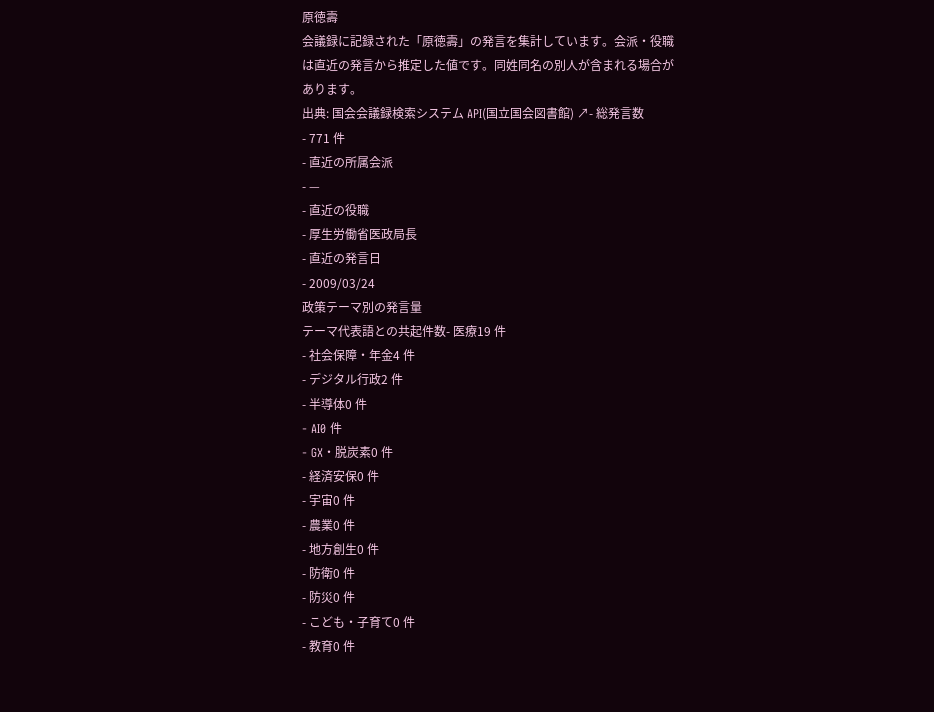原徳壽
会議録に記録された「原徳壽」の発言を集計しています。会派・役職は直近の発言から推定した値です。同姓同名の別人が含まれる場合があります。
出典: 国会会議録検索システム API(国立国会図書館) ↗- 総発言数
- 771 件
- 直近の所属会派
- —
- 直近の役職
- 厚生労働省医政局長
- 直近の発言日
- 2009/03/24
政策テーマ別の発言量
テーマ代表語との共起件数- 医療19 件
- 社会保障・年金4 件
- デジタル行政2 件
- 半導体0 件
- AI0 件
- GX・脱炭素0 件
- 経済安保0 件
- 宇宙0 件
- 農業0 件
- 地方創生0 件
- 防衛0 件
- 防災0 件
- こども・子育て0 件
- 教育0 件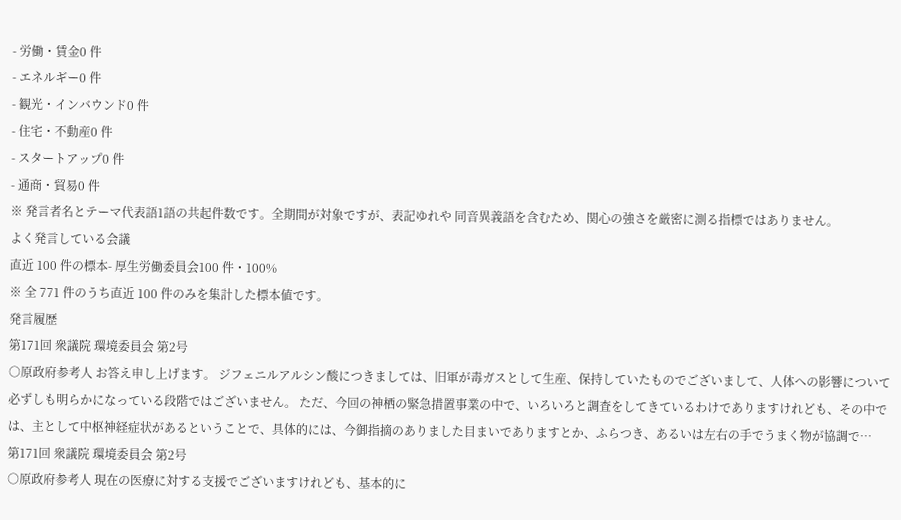- 労働・賃金0 件
- エネルギー0 件
- 観光・インバウンド0 件
- 住宅・不動産0 件
- スタートアップ0 件
- 通商・貿易0 件
※ 発言者名とテーマ代表語1語の共起件数です。全期間が対象ですが、表記ゆれや 同音異義語を含むため、関心の強さを厳密に測る指標ではありません。
よく発言している会議
直近 100 件の標本- 厚生労働委員会100 件・100%
※ 全 771 件のうち直近 100 件のみを集計した標本値です。
発言履歴
第171回 衆議院 環境委員会 第2号
○原政府参考人 お答え申し上げます。 ジフェニルアルシン酸につきましては、旧軍が毒ガスとして生産、保持していたものでございまして、人体への影響について必ずしも明らかになっている段階ではございません。 ただ、今回の神栖の緊急措置事業の中で、いろいろと調査をしてきているわけでありますけれども、その中では、主として中枢神経症状があるということで、具体的には、今御指摘のありました目まいでありますとか、ふらつき、あるいは左右の手でうまく物が協調で…
第171回 衆議院 環境委員会 第2号
○原政府参考人 現在の医療に対する支援でございますけれども、基本的に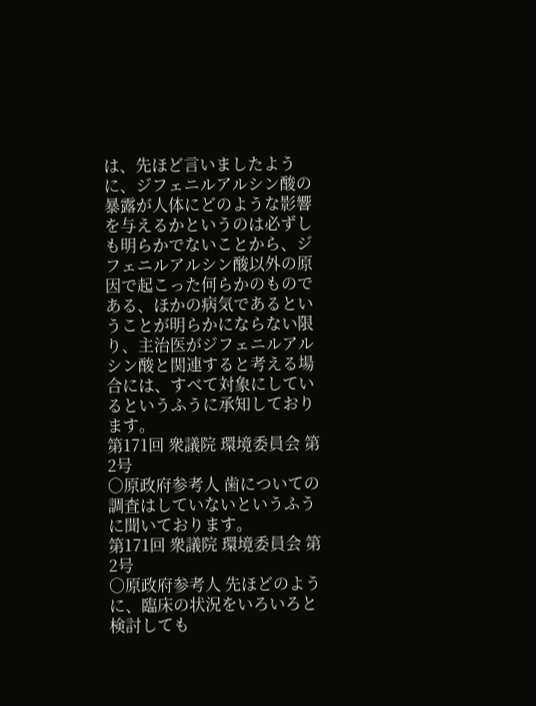は、先ほど言いましたように、ジフェニルアルシン酸の暴露が人体にどのような影響を与えるかというのは必ずしも明らかでないことから、ジフェニルアルシン酸以外の原因で起こった何らかのものである、ほかの病気であるということが明らかにならない限り、主治医がジフェニルアルシン酸と関連すると考える場合には、すべて対象にしているというふうに承知しております。
第171回 衆議院 環境委員会 第2号
○原政府参考人 歯についての調査はしていないというふうに聞いております。
第171回 衆議院 環境委員会 第2号
○原政府参考人 先ほどのように、臨床の状況をいろいろと検討しても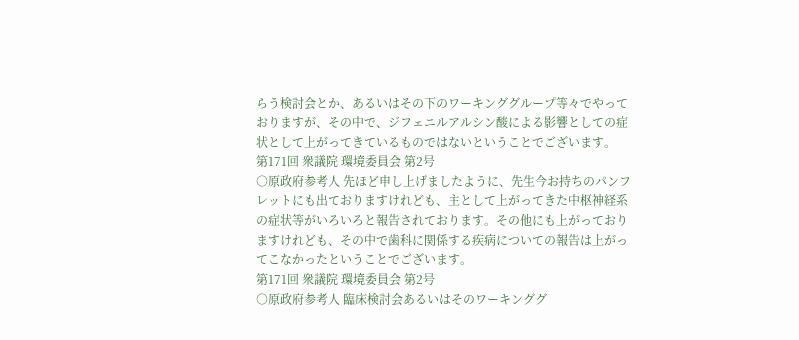らう検討会とか、あるいはその下のワーキンググループ等々でやっておりますが、その中で、ジフェニルアルシン酸による影響としての症状として上がってきているものではないということでございます。
第171回 衆議院 環境委員会 第2号
○原政府参考人 先ほど申し上げましたように、先生今お持ちのパンフレットにも出ておりますけれども、主として上がってきた中枢神経系の症状等がいろいろと報告されております。その他にも上がっておりますけれども、その中で歯科に関係する疾病についての報告は上がってこなかったということでございます。
第171回 衆議院 環境委員会 第2号
○原政府参考人 臨床検討会あるいはそのワーキンググ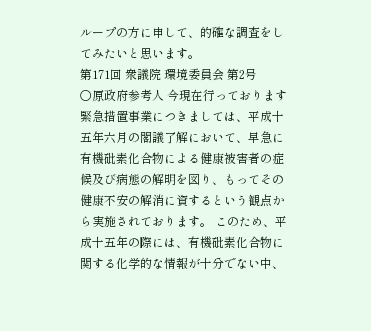ループの方に申して、的確な調査をしてみたいと思います。
第171回 衆議院 環境委員会 第2号
○原政府参考人 今現在行っております緊急措置事業につきましては、平成十五年六月の閣議了解において、早急に有機砒素化合物による健康被害者の症候及び病態の解明を図り、もってその健康不安の解消に資するという観点から実施されております。 このため、平成十五年の際には、有機砒素化合物に関する化学的な情報が十分でない中、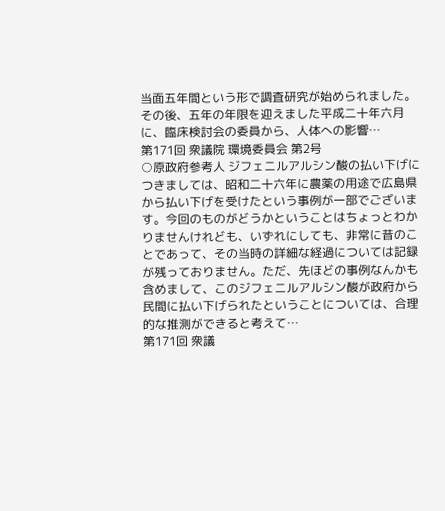当面五年間という形で調査研究が始められました。 その後、五年の年限を迎えました平成二十年六月に、臨床検討会の委員から、人体への影響…
第171回 衆議院 環境委員会 第2号
○原政府参考人 ジフェニルアルシン酸の払い下げにつきましては、昭和二十六年に農薬の用途で広島県から払い下げを受けたという事例が一部でございます。今回のものがどうかということはちょっとわかりませんけれども、いずれにしても、非常に昔のことであって、その当時の詳細な経過については記録が残っておりません。ただ、先ほどの事例なんかも含めまして、このジフェニルアルシン酸が政府から民間に払い下げられたということについては、合理的な推測ができると考えて…
第171回 衆議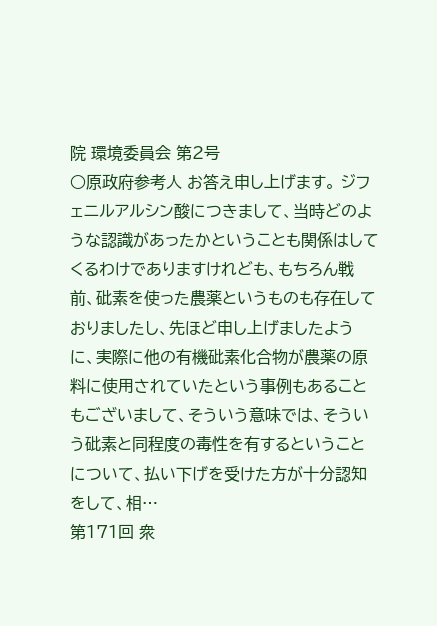院 環境委員会 第2号
○原政府参考人 お答え申し上げます。 ジフェニルアルシン酸につきまして、当時どのような認識があったかということも関係はしてくるわけでありますけれども、もちろん戦前、砒素を使った農薬というものも存在しておりましたし、先ほど申し上げましたように、実際に他の有機砒素化合物が農薬の原料に使用されていたという事例もあることもございまして、そういう意味では、そういう砒素と同程度の毒性を有するということについて、払い下げを受けた方が十分認知をして、相…
第171回 衆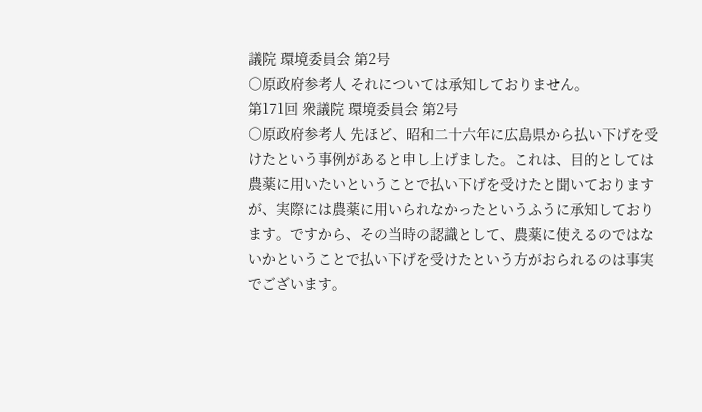議院 環境委員会 第2号
○原政府参考人 それについては承知しておりません。
第171回 衆議院 環境委員会 第2号
○原政府参考人 先ほど、昭和二十六年に広島県から払い下げを受けたという事例があると申し上げました。これは、目的としては農薬に用いたいということで払い下げを受けたと聞いておりますが、実際には農薬に用いられなかったというふうに承知しております。ですから、その当時の認識として、農薬に使えるのではないかということで払い下げを受けたという方がおられるのは事実でございます。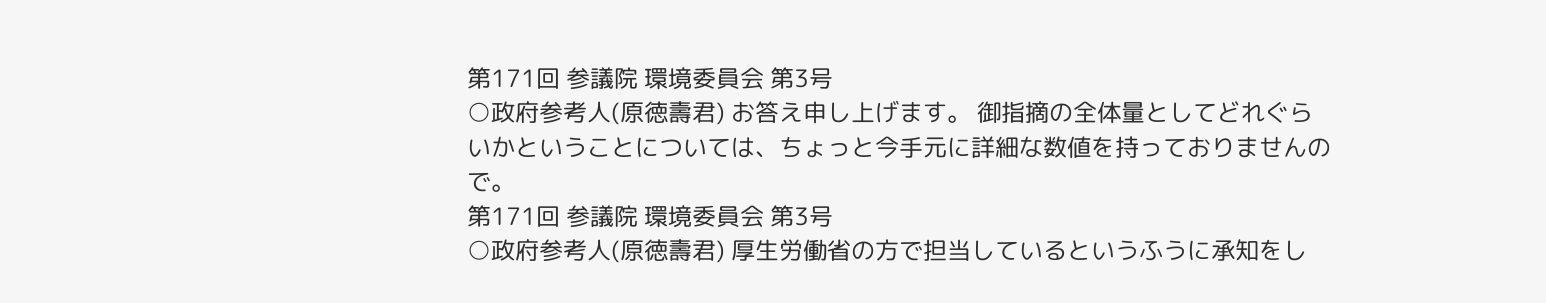第171回 参議院 環境委員会 第3号
○政府参考人(原徳壽君) お答え申し上げます。 御指摘の全体量としてどれぐらいかということについては、ちょっと今手元に詳細な数値を持っておりませんので。
第171回 参議院 環境委員会 第3号
○政府参考人(原徳壽君) 厚生労働省の方で担当しているというふうに承知をし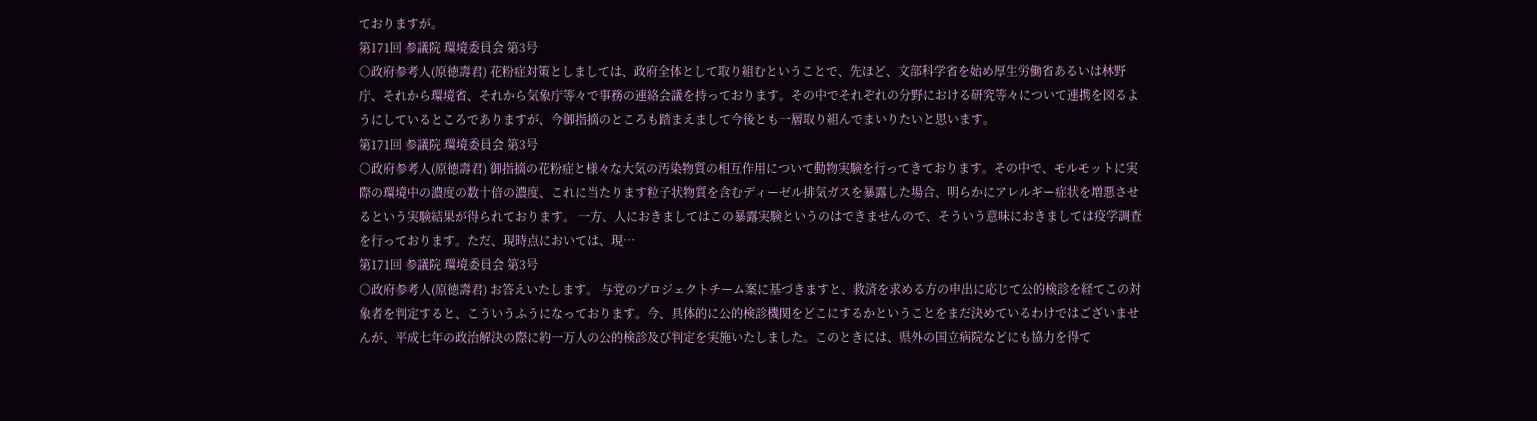ておりますが。
第171回 参議院 環境委員会 第3号
○政府参考人(原徳壽君) 花粉症対策としましては、政府全体として取り組むということで、先ほど、文部科学省を始め厚生労働省あるいは林野庁、それから環境省、それから気象庁等々で事務の連絡会議を持っております。その中でそれぞれの分野における研究等々について連携を図るようにしているところでありますが、今御指摘のところも踏まえまして今後とも一層取り組んでまいりたいと思います。
第171回 参議院 環境委員会 第3号
○政府参考人(原徳壽君) 御指摘の花粉症と様々な大気の汚染物質の相互作用について動物実験を行ってきております。その中で、モルモットに実際の環境中の濃度の数十倍の濃度、これに当たります粒子状物質を含むディーゼル排気ガスを暴露した場合、明らかにアレルギー症状を増悪させるという実験結果が得られております。 一方、人におきましてはこの暴露実験というのはできませんので、そういう意味におきましては疫学調査を行っております。ただ、現時点においては、現…
第171回 参議院 環境委員会 第3号
○政府参考人(原徳壽君) お答えいたします。 与党のプロジェクトチーム案に基づきますと、救済を求める方の申出に応じて公的検診を経てこの対象者を判定すると、こういうふうになっております。今、具体的に公的検診機関をどこにするかということをまだ決めているわけではございませんが、平成七年の政治解決の際に約一万人の公的検診及び判定を実施いたしました。このときには、県外の国立病院などにも協力を得て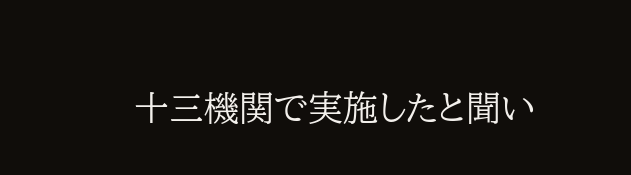十三機関で実施したと聞い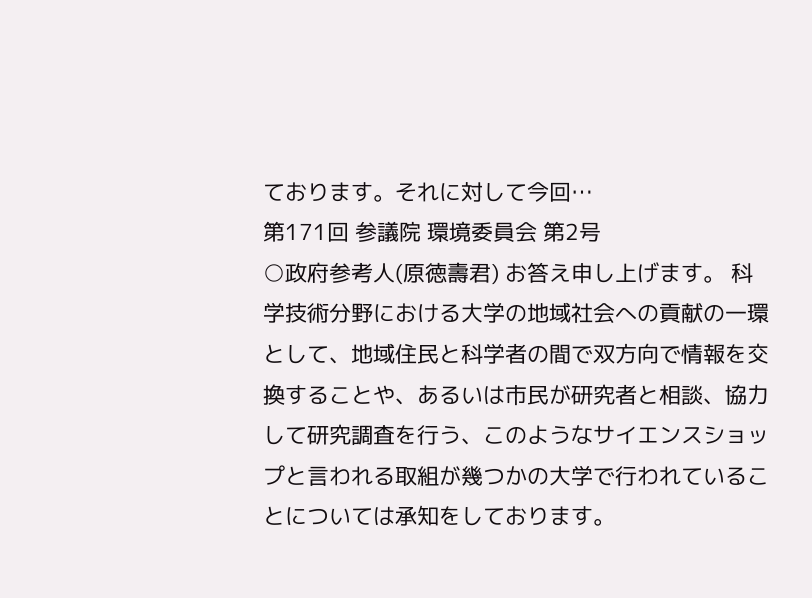ております。それに対して今回…
第171回 参議院 環境委員会 第2号
○政府参考人(原徳壽君) お答え申し上げます。 科学技術分野における大学の地域社会への貢献の一環として、地域住民と科学者の間で双方向で情報を交換することや、あるいは市民が研究者と相談、協力して研究調査を行う、このようなサイエンスショップと言われる取組が幾つかの大学で行われていることについては承知をしております。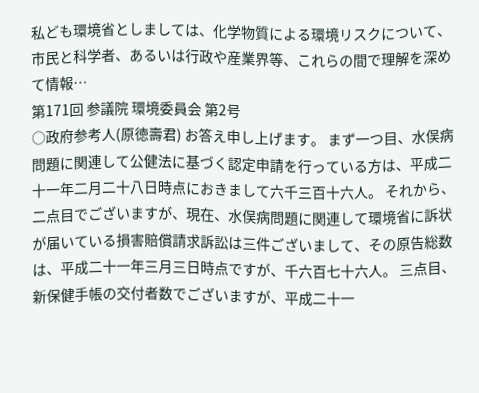私ども環境省としましては、化学物質による環境リスクについて、市民と科学者、あるいは行政や産業界等、これらの間で理解を深めて情報…
第171回 参議院 環境委員会 第2号
○政府参考人(原徳壽君) お答え申し上げます。 まず一つ目、水俣病問題に関連して公健法に基づく認定申請を行っている方は、平成二十一年二月二十八日時点におきまして六千三百十六人。 それから、二点目でございますが、現在、水俣病問題に関連して環境省に訴状が届いている損害賠償請求訴訟は三件ございまして、その原告総数は、平成二十一年三月三日時点ですが、千六百七十六人。 三点目、新保健手帳の交付者数でございますが、平成二十一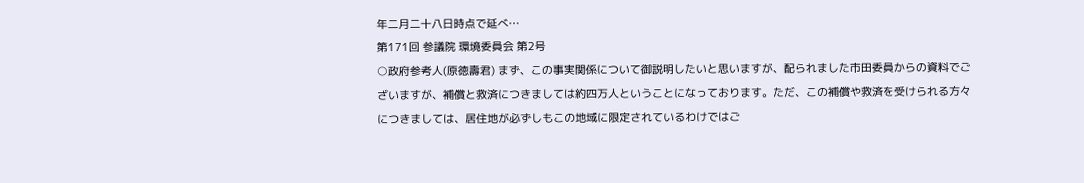年二月二十八日時点で延べ…
第171回 参議院 環境委員会 第2号
○政府参考人(原徳壽君) まず、この事実関係について御説明したいと思いますが、配られました市田委員からの資料でございますが、補償と救済につきましては約四万人ということになっております。ただ、この補償や救済を受けられる方々につきましては、居住地が必ずしもこの地域に限定されているわけではご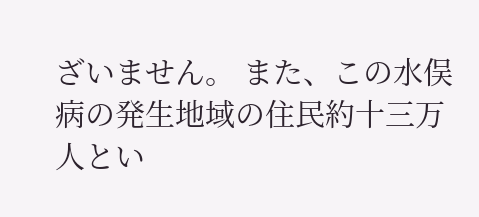ざいません。 また、この水俣病の発生地域の住民約十三万人とい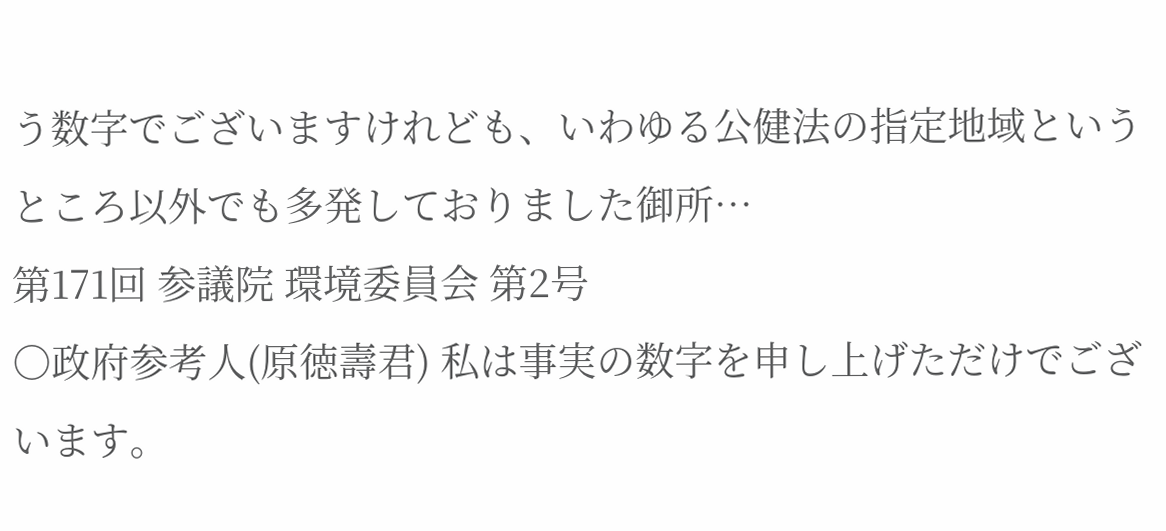う数字でございますけれども、いわゆる公健法の指定地域というところ以外でも多発しておりました御所…
第171回 参議院 環境委員会 第2号
○政府参考人(原徳壽君) 私は事実の数字を申し上げただけでございます。